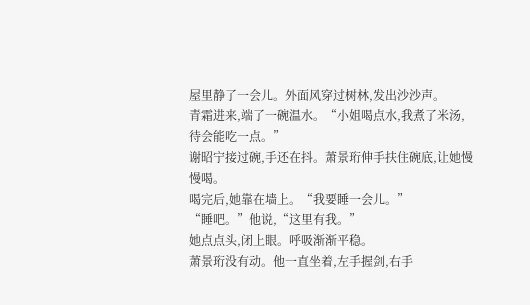屋里静了一会儿。外面风穿过树林,发出沙沙声。
青霜进来,端了一碗温水。“小姐喝点水,我煮了米汤,待会能吃一点。”
谢昭宁接过碗,手还在抖。萧景珩伸手扶住碗底,让她慢慢喝。
喝完后,她靠在墙上。“我要睡一会儿。”
“睡吧。”他说,“这里有我。”
她点点头,闭上眼。呼吸渐渐平稳。
萧景珩没有动。他一直坐着,左手握剑,右手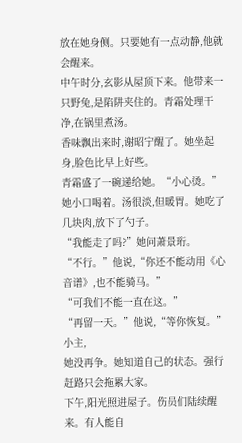放在她身侧。只要她有一点动静,他就会醒来。
中午时分,玄影从屋顶下来。他带来一只野兔,是陷阱夹住的。青霜处理干净,在锅里煮汤。
香味飘出来时,谢昭宁醒了。她坐起身,脸色比早上好些。
青霜盛了一碗递给她。“小心烫。”
她小口喝着。汤很淡,但暖胃。她吃了几块肉,放下了勺子。
“我能走了吗?”她问萧景珩。
“不行。”他说,“你还不能动用《心音谱》,也不能骑马。”
“可我们不能一直在这。”
“再留一天。”他说,“等你恢复。”
小主,
她没再争。她知道自己的状态。强行赶路只会拖累大家。
下午,阳光照进屋子。伤员们陆续醒来。有人能自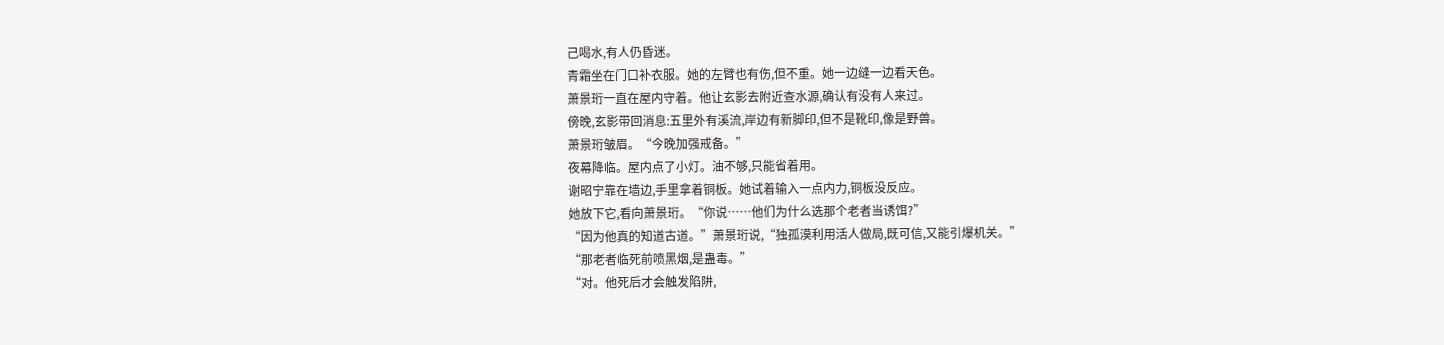己喝水,有人仍昏迷。
青霜坐在门口补衣服。她的左臂也有伤,但不重。她一边缝一边看天色。
萧景珩一直在屋内守着。他让玄影去附近查水源,确认有没有人来过。
傍晚,玄影带回消息:五里外有溪流,岸边有新脚印,但不是靴印,像是野兽。
萧景珩皱眉。“今晚加强戒备。”
夜幕降临。屋内点了小灯。油不够,只能省着用。
谢昭宁靠在墙边,手里拿着铜板。她试着输入一点内力,铜板没反应。
她放下它,看向萧景珩。“你说……他们为什么选那个老者当诱饵?”
“因为他真的知道古道。”萧景珩说,“独孤漠利用活人做局,既可信,又能引爆机关。”
“那老者临死前喷黑烟,是蛊毒。”
“对。他死后才会触发陷阱,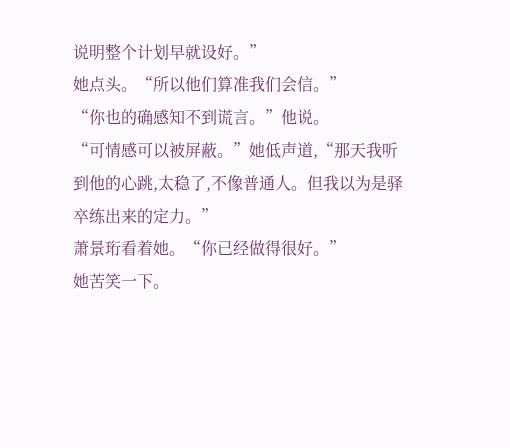说明整个计划早就设好。”
她点头。“所以他们算准我们会信。”
“你也的确感知不到谎言。”他说。
“可情感可以被屏蔽。”她低声道,“那天我听到他的心跳,太稳了,不像普通人。但我以为是驿卒练出来的定力。”
萧景珩看着她。“你已经做得很好。”
她苦笑一下。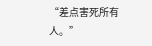“差点害死所有人。”